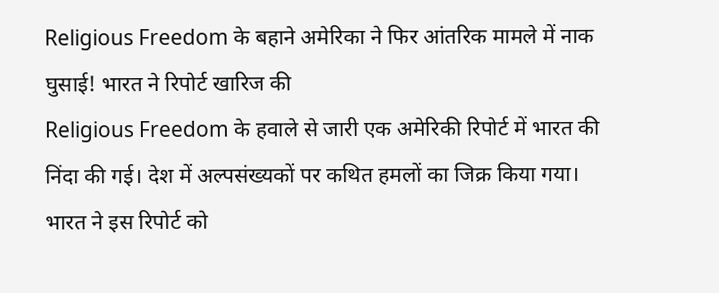Religious Freedom के बहाने अमेरिका ने फिर आंतरिक मामले में नाक घुसाई! भारत ने रिपोर्ट खारिज की
Religious Freedom के हवाले से जारी एक अमेरिकी रिपोर्ट में भारत की निंदा की गई। देश में अल्पसंख्यकों पर कथित हमलों का जिक्र किया गया। भारत ने इस रिपोर्ट को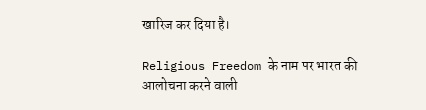खारिज कर दिया है।

Religious Freedom के नाम पर भारत की आलोचना करने वाली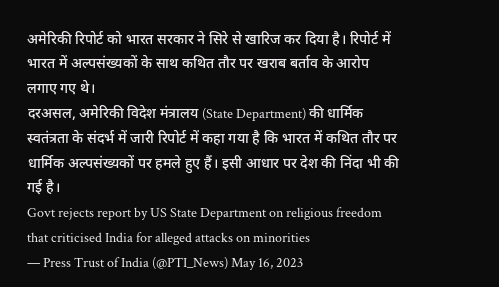अमेरिकी रिपोर्ट को भारत सरकार ने सिरे से खारिज कर दिया है। रिपोर्ट में भारत में अल्पसंख्यकों के साथ कथित तौर पर खराब बर्ताव के आरोप लगाए गए थे।
दरअसल, अमेरिकी विदेश मंत्रालय (State Department) की धार्मिक स्वतंत्रता के संदर्भ में जारी रिपोर्ट में कहा गया है कि भारत में कथित तौर पर धार्मिक अल्पसंख्यकों पर हमले हुए हैं। इसी आधार पर देश की निंदा भी की गई है।
Govt rejects report by US State Department on religious freedom that criticised India for alleged attacks on minorities
— Press Trust of India (@PTI_News) May 16, 2023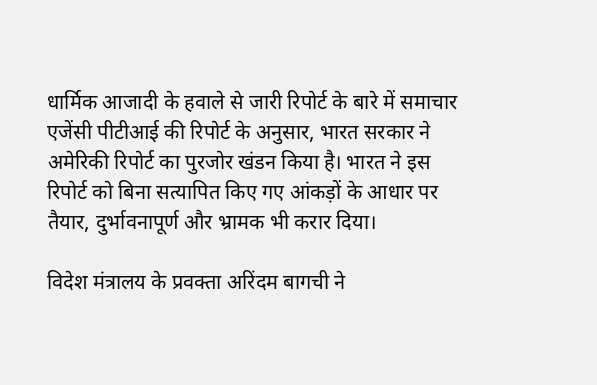धार्मिक आजादी के हवाले से जारी रिपोर्ट के बारे में समाचार एजेंसी पीटीआई की रिपोर्ट के अनुसार, भारत सरकार ने अमेरिकी रिपोर्ट का पुरजोर खंडन किया है। भारत ने इस रिपोर्ट को बिना सत्यापित किए गए आंकड़ों के आधार पर तैयार, दुर्भावनापूर्ण और भ्रामक भी करार दिया।

विदेश मंत्रालय के प्रवक्ता अरिंदम बागची ने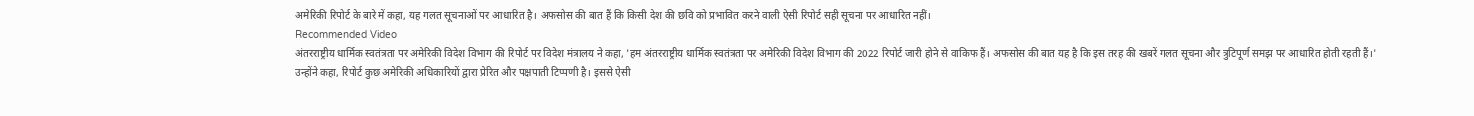अमेरिकी रिपोर्ट के बारे में कहा, यह गलत सूचनाओं पर आधारित है। अफसोस की बात हैं कि किसी देश की छवि को प्रभावित करने वाली ऐसी रिपोर्ट सही सूचना पर आधारित नहीं।
Recommended Video
अंतरराष्ट्रीय धार्मिक स्वतंत्रता पर अमेरिकी विदेश विभाग की रिपोर्ट पर विदेश मंत्रालय ने कहा, 'हम अंतरराष्ट्रीय धार्मिक स्वतंत्रता पर अमेरिकी विदेश विभाग की 2022 रिपोर्ट जारी होने से वाकिफ हैं। अफसोस की बात यह है कि इस तरह की खबरें गलत सूचना और त्रुटिपूर्ण समझ पर आधारित होती रहती हैं।'
उन्होंने कहा, रिपोर्ट कुछ अमेरिकी अधिकारियों द्वारा प्रेरित और पक्षपाती टिप्पणी है। इससे ऐसी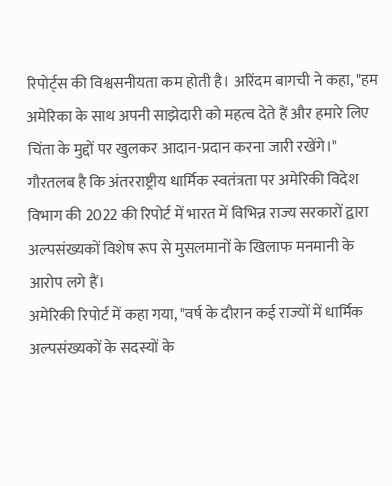रिपोर्ट्स की विश्वसनीयता कम होती है। अरिंदम बागची ने कहा, "हम अमेरिका के साथ अपनी साझेदारी को महत्व देते हैं और हमारे लिए चिंता के मुद्दों पर खुलकर आदान-प्रदान करना जारी रखेंगे।"
गौरतलब है कि अंतरराष्ट्रीय धार्मिक स्वतंत्रता पर अमेरिकी विदेश विभाग की 2022 की रिपोर्ट में भारत में विभिन्न राज्य सरकारों द्वारा अल्पसंख्यकों विशेष रूप से मुसलमानों के खिलाफ मनमानी के आरोप लगे हैं।
अमेरिकी रिपोर्ट में कहा गया, "वर्ष के दौरान कई राज्यों में धार्मिक अल्पसंख्यकों के सदस्यों के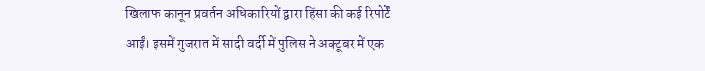खिलाफ कानून प्रवर्तन अधिकारियों द्वारा हिंसा की कई रिपोर्टें आईं। इसमें गुजरात में सादी वर्दी में पुलिस ने अक्टूबर में एक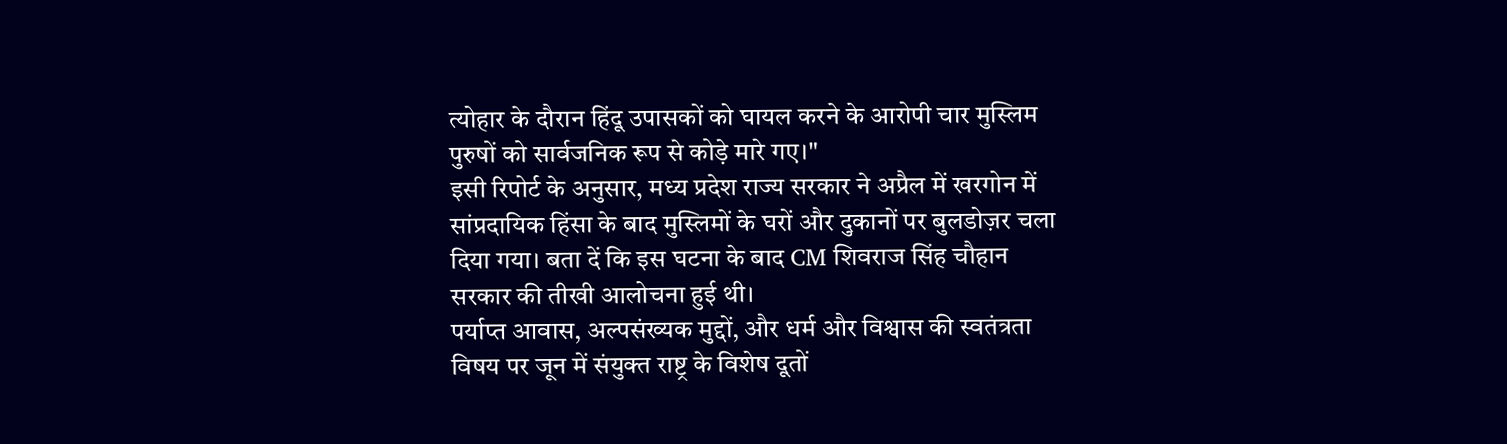त्योहार के दौरान हिंदू उपासकों को घायल करने के आरोपी चार मुस्लिम पुरुषों को सार्वजनिक रूप से कोड़े मारे गए।"
इसी रिपोर्ट के अनुसार, मध्य प्रदेश राज्य सरकार ने अप्रैल में खरगोन में सांप्रदायिक हिंसा के बाद मुस्लिमों के घरों और दुकानों पर बुलडोज़र चला दिया गया। बता दें कि इस घटना के बाद CM शिवराज सिंह चौहान सरकार की तीखी आलोचना हुई थी।
पर्याप्त आवास, अल्पसंख्यक मुद्दों, और धर्म और विश्वास की स्वतंत्रता विषय पर जून में संयुक्त राष्ट्र के विशेष दूतों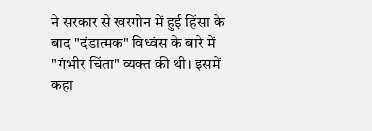ने सरकार से खरगोन में हुई हिंसा के बाद "दंडात्मक" विध्वंस के बारे में "गंभीर चिंता" व्यक्त की थी। इसमें कहा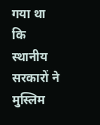गया था कि स्थानीय सरकारों ने मुस्लिम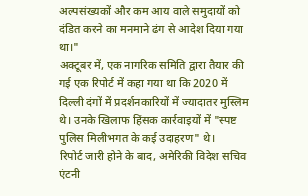अल्पसंख्यकों और कम आय वाले समुदायों को दंडित करने का मनमाने ढंग से आदेश दिया गया था।"
अक्टूबर में, एक नागरिक समिति द्वारा तैयार की गई एक रिपोर्ट में कहा गया था कि 2020 में दिल्ली दंगों में प्रदर्शनकारियों में ज्यादातर मुस्लिम थे। उनके खिलाफ हिंसक कार्रवाइयों में "स्पष्ट पुलिस मिलीभगत के कई उदाहरण" थे।
रिपोर्ट जारी होने के बाद, अमेरिकी विदेश सचिव एंटनी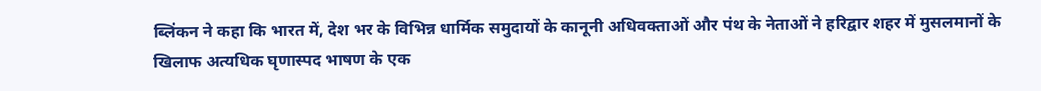ब्लिंकन ने कहा कि भारत में, देश भर के विभिन्न धार्मिक समुदायों के कानूनी अधिवक्ताओं और पंथ के नेताओं ने हरिद्वार शहर में मुसलमानों के खिलाफ अत्यधिक घृणास्पद भाषण के एक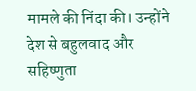मामले की निंदा की। उन्होंने देश से बहुलवाद और सहिष्णुता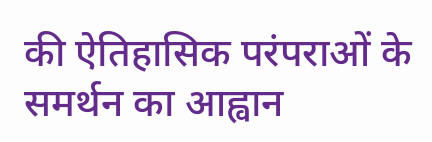की ऐतिहासिक परंपराओं के समर्थन का आह्वान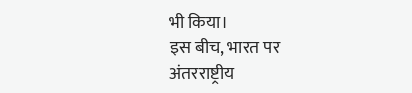भी किया।
इस बीच, भारत पर अंतरराष्ट्रीय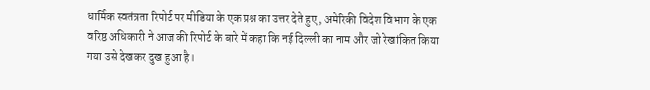धार्मिक स्वतंत्रता रिपोर्ट पर मीडिया के एक प्रश्न का उत्तर देते हुए, अमेरिकी विदेश विभाग के एक वरिष्ठ अधिकारी ने आज की रिपोर्ट के बारे में कहा कि नई दिल्ली का नाम और जो रेखांकित किया गया उसे देखकर दुख हुआ है।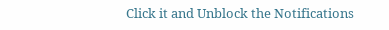Click it and Unblock the Notifications